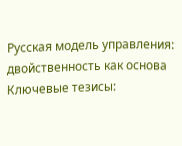Русская модель управления: двойственность как основа
Ключевые тезисы: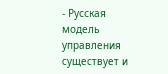- Русская модель управления существует и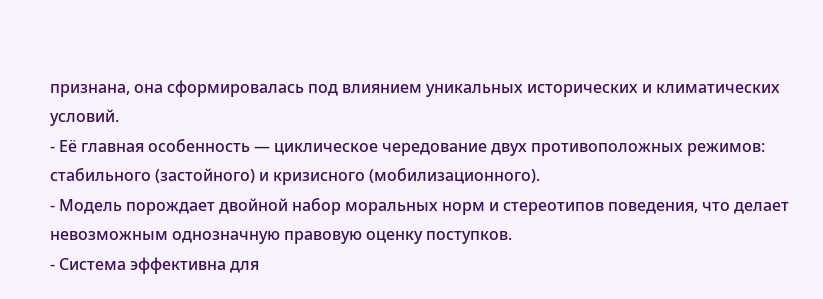признана, она сформировалась под влиянием уникальных исторических и климатических условий.
- Её главная особенность — циклическое чередование двух противоположных режимов: стабильного (застойного) и кризисного (мобилизационного).
- Модель порождает двойной набор моральных норм и стереотипов поведения, что делает невозможным однозначную правовую оценку поступков.
- Система эффективна для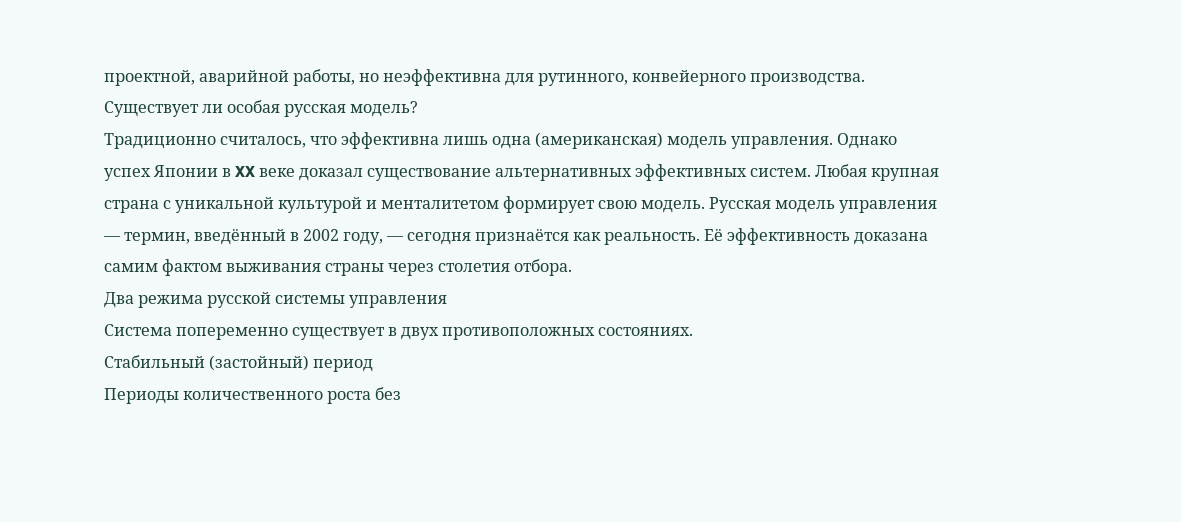проектной, аварийной работы, но неэффективна для рутинного, конвейерного производства.
Существует ли особая русская модель?
Традиционно считалось, что эффективна лишь одна (американская) модель управления. Однако успех Японии в XX веке доказал существование альтернативных эффективных систем. Любая крупная страна с уникальной культурой и менталитетом формирует свою модель. Русская модель управления — термин, введённый в 2002 году, — сегодня признаётся как реальность. Её эффективность доказана самим фактом выживания страны через столетия отбора.
Два режима русской системы управления
Система попеременно существует в двух противоположных состояниях.
Стабильный (застойный) период
Периоды количественного роста без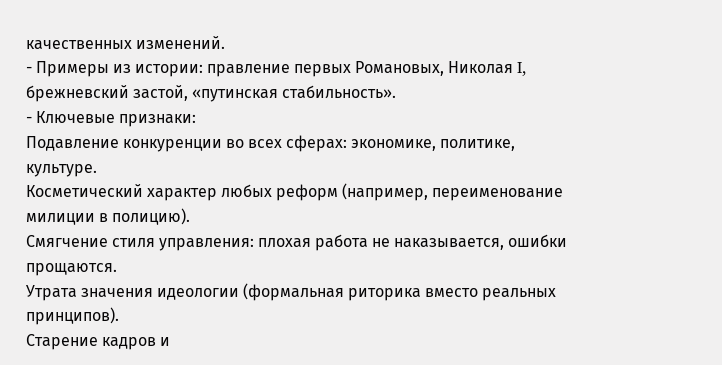качественных изменений.
- Примеры из истории: правление первых Романовых, Николая I, брежневский застой, «путинская стабильность».
- Ключевые признаки:
Подавление конкуренции во всех сферах: экономике, политике, культуре.
Косметический характер любых реформ (например, переименование милиции в полицию).
Смягчение стиля управления: плохая работа не наказывается, ошибки прощаются.
Утрата значения идеологии (формальная риторика вместо реальных принципов).
Старение кадров и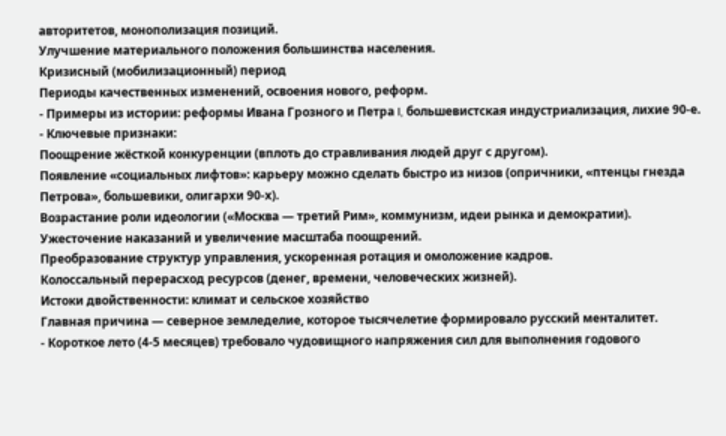авторитетов, монополизация позиций.
Улучшение материального положения большинства населения.
Кризисный (мобилизационный) период
Периоды качественных изменений, освоения нового, реформ.
- Примеры из истории: реформы Ивана Грозного и Петра I, большевистская индустриализация, лихие 90-е.
- Ключевые признаки:
Поощрение жёсткой конкуренции (вплоть до стравливания людей друг с другом).
Появление «социальных лифтов»: карьеру можно сделать быстро из низов (опричники, «птенцы гнезда Петрова», большевики, олигархи 90-х).
Возрастание роли идеологии («Москва — третий Рим», коммунизм, идеи рынка и демократии).
Ужесточение наказаний и увеличение масштаба поощрений.
Преобразование структур управления, ускоренная ротация и омоложение кадров.
Колоссальный перерасход ресурсов (денег, времени, человеческих жизней).
Истоки двойственности: климат и сельское хозяйство
Главная причина — северное земледелие, которое тысячелетие формировало русский менталитет.
- Короткое лето (4-5 месяцев) требовало чудовищного напряжения сил для выполнения годового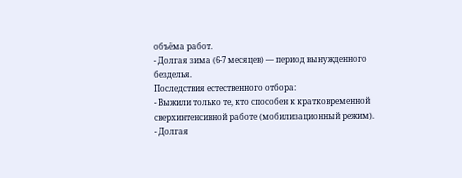объёма работ.
- Долгая зима (6-7 месяцев) — период вынужденного безделья.
Последствия естественного отбора:
- Выжили только те, кто способен к кратковременной сверхинтенсивной работе (мобилизационный режим).
- Долгая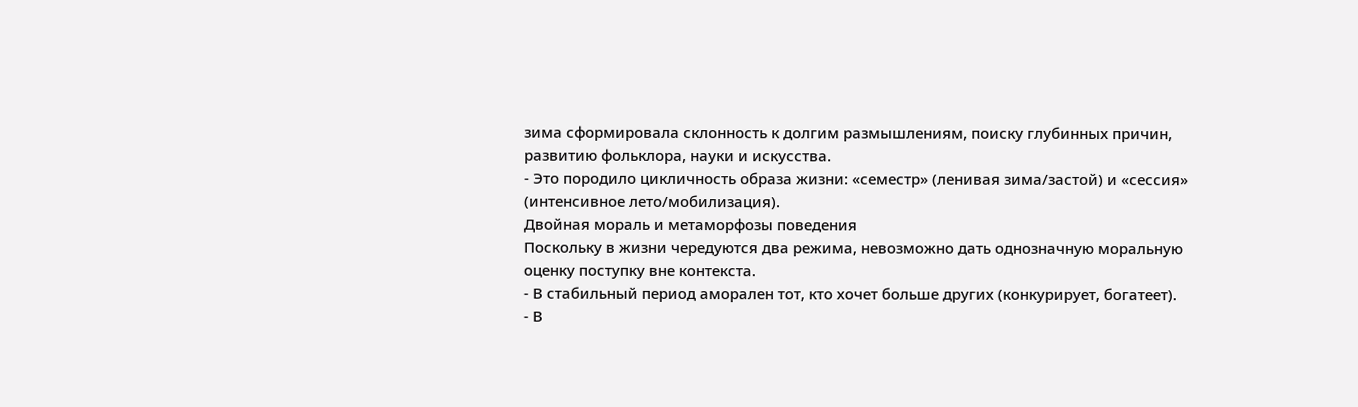зима сформировала склонность к долгим размышлениям, поиску глубинных причин, развитию фольклора, науки и искусства.
- Это породило цикличность образа жизни: «семестр» (ленивая зима/застой) и «сессия» (интенсивное лето/мобилизация).
Двойная мораль и метаморфозы поведения
Поскольку в жизни чередуются два режима, невозможно дать однозначную моральную оценку поступку вне контекста.
- В стабильный период аморален тот, кто хочет больше других (конкурирует, богатеет).
- В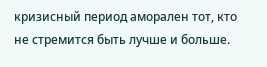кризисный период аморален тот, кто не стремится быть лучше и больше.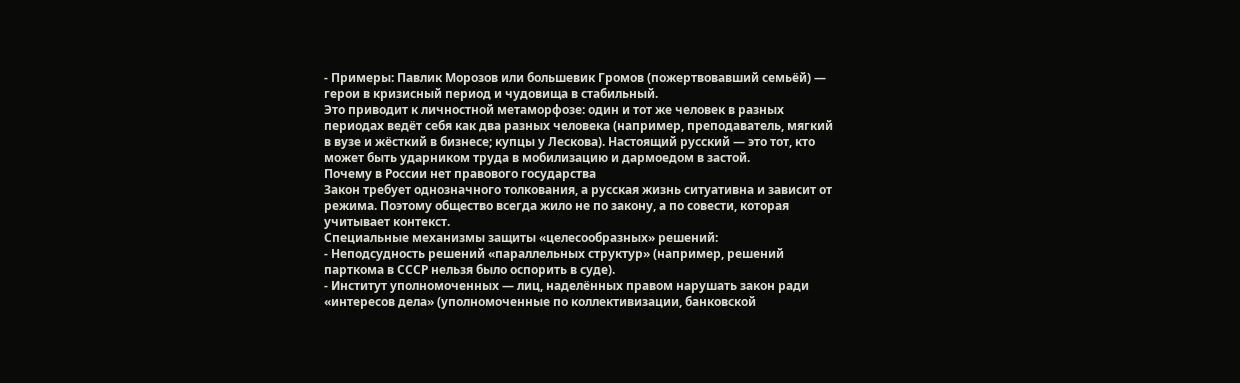- Примеры: Павлик Морозов или большевик Громов (пожертвовавший семьёй) — герои в кризисный период и чудовища в стабильный.
Это приводит к личностной метаморфозе: один и тот же человек в разных периодах ведёт себя как два разных человека (например, преподаватель, мягкий в вузе и жёсткий в бизнесе; купцы у Лескова). Настоящий русский — это тот, кто может быть ударником труда в мобилизацию и дармоедом в застой.
Почему в России нет правового государства
Закон требует однозначного толкования, а русская жизнь ситуативна и зависит от режима. Поэтому общество всегда жило не по закону, а по совести, которая учитывает контекст.
Специальные механизмы защиты «целесообразных» решений:
- Неподсудность решений «параллельных структур» (например, решений парткома в СССР нельзя было оспорить в суде).
- Институт уполномоченных — лиц, наделённых правом нарушать закон ради «интересов дела» (уполномоченные по коллективизации, банковской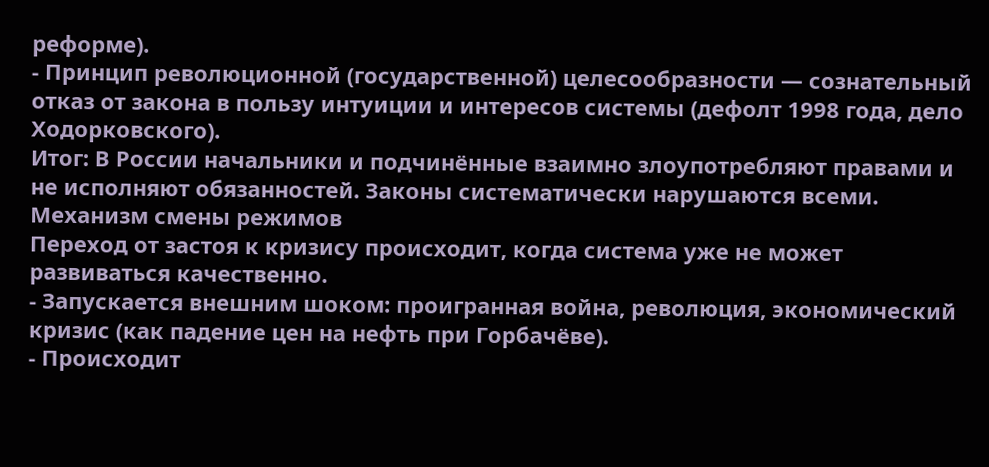реформе).
- Принцип революционной (государственной) целесообразности — сознательный отказ от закона в пользу интуиции и интересов системы (дефолт 1998 года, дело Ходорковского).
Итог: В России начальники и подчинённые взаимно злоупотребляют правами и не исполняют обязанностей. Законы систематически нарушаются всеми.
Механизм смены режимов
Переход от застоя к кризису происходит, когда система уже не может развиваться качественно.
- Запускается внешним шоком: проигранная война, революция, экономический кризис (как падение цен на нефть при Горбачёве).
- Происходит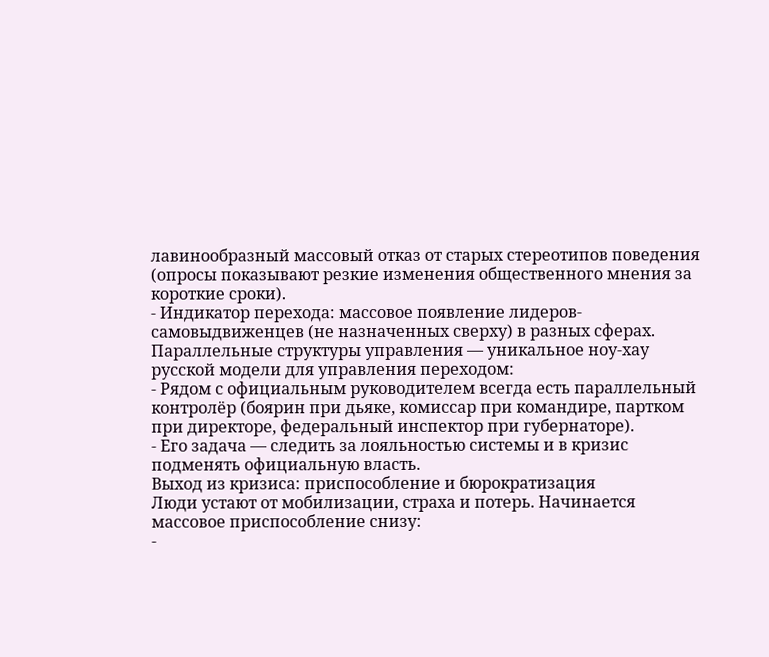лавинообразный массовый отказ от старых стереотипов поведения (опросы показывают резкие изменения общественного мнения за короткие сроки).
- Индикатор перехода: массовое появление лидеров-самовыдвиженцев (не назначенных сверху) в разных сферах.
Параллельные структуры управления — уникальное ноу-хау русской модели для управления переходом:
- Рядом с официальным руководителем всегда есть параллельный контролёр (боярин при дьяке, комиссар при командире, партком при директоре, федеральный инспектор при губернаторе).
- Его задача — следить за лояльностью системы и в кризис подменять официальную власть.
Выход из кризиса: приспособление и бюрократизация
Люди устают от мобилизации, страха и потерь. Начинается массовое приспособление снизу:
-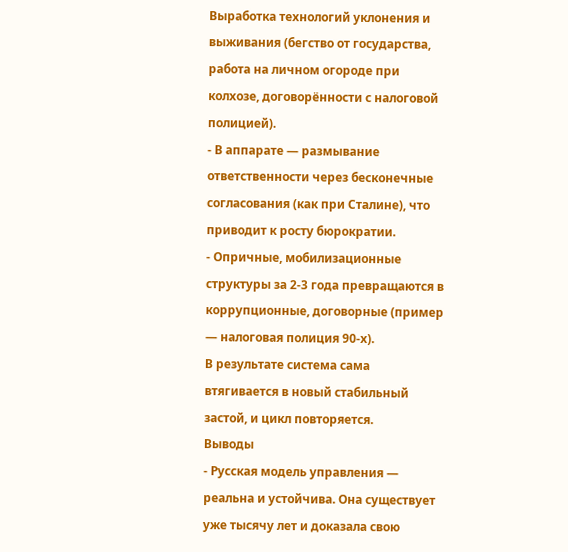Выработка технологий уклонения и выживания (бегство от государства, работа на личном огороде при колхозе, договорённости с налоговой полицией).
- В аппарате — размывание ответственности через бесконечные согласования (как при Сталине), что приводит к росту бюрократии.
- Опричные, мобилизационные структуры за 2-3 года превращаются в коррупционные, договорные (пример — налоговая полиция 90-х).
В результате система сама втягивается в новый стабильный застой, и цикл повторяется.
Выводы
- Русская модель управления — реальна и устойчива. Она существует уже тысячу лет и доказала свою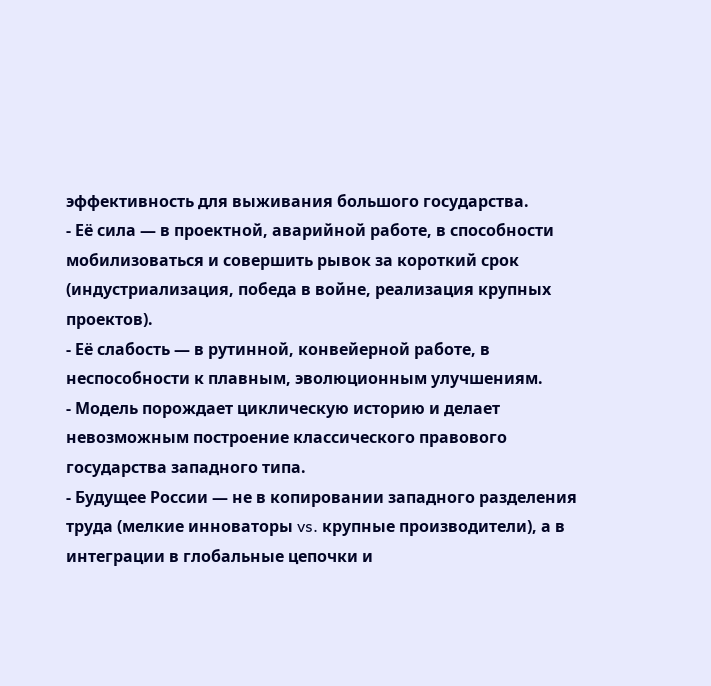эффективность для выживания большого государства.
- Её сила — в проектной, аварийной работе, в способности мобилизоваться и совершить рывок за короткий срок (индустриализация, победа в войне, реализация крупных проектов).
- Её слабость — в рутинной, конвейерной работе, в неспособности к плавным, эволюционным улучшениям.
- Модель порождает циклическую историю и делает невозможным построение классического правового государства западного типа.
- Будущее России — не в копировании западного разделения труда (мелкие инноваторы vs. крупные производители), а в интеграции в глобальные цепочки и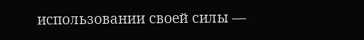использовании своей силы —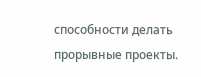способности делать прорывные проекты.